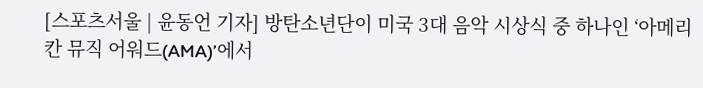[스포츠서울 | 윤동언 기자] 방탄소년단이 미국 3대 음악 시상식 중 하나인 ‘아메리칸 뮤직 어워드(AMA)’에서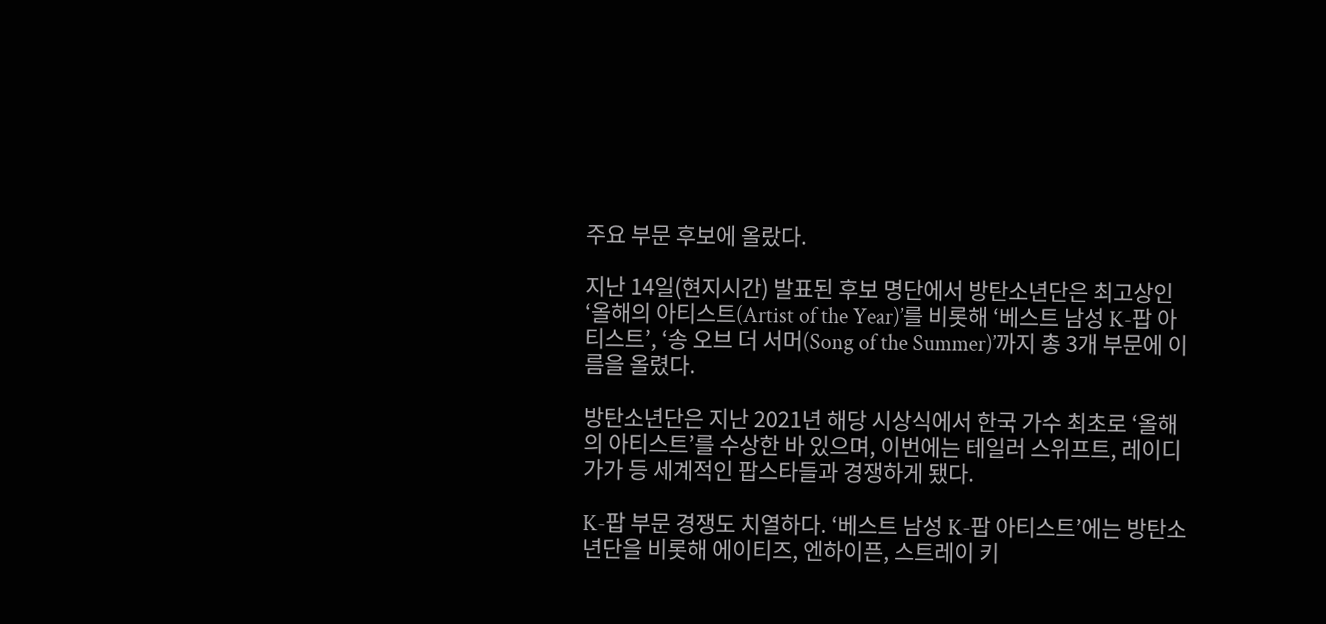주요 부문 후보에 올랐다.

지난 14일(현지시간) 발표된 후보 명단에서 방탄소년단은 최고상인 ‘올해의 아티스트(Artist of the Year)’를 비롯해 ‘베스트 남성 K-팝 아티스트’, ‘송 오브 더 서머(Song of the Summer)’까지 총 3개 부문에 이름을 올렸다.

방탄소년단은 지난 2021년 해당 시상식에서 한국 가수 최초로 ‘올해의 아티스트’를 수상한 바 있으며, 이번에는 테일러 스위프트, 레이디 가가 등 세계적인 팝스타들과 경쟁하게 됐다.

K-팝 부문 경쟁도 치열하다. ‘베스트 남성 K-팝 아티스트’에는 방탄소년단을 비롯해 에이티즈, 엔하이픈, 스트레이 키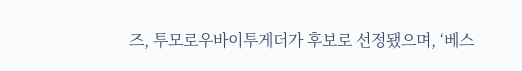즈, 투모로우바이투게더가 후보로 선정됐으며, ‘베스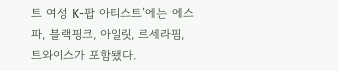트 여성 K-팝 아티스트’에는 에스파, 블랙핑크, 아일릿, 르세라핌, 트와이스가 포함됐다.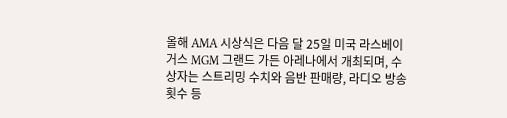올해 AMA 시상식은 다음 달 25일 미국 라스베이거스 MGM 그랜드 가든 아레나에서 개최되며, 수상자는 스트리밍 수치와 음반 판매량, 라디오 방송 횟수 등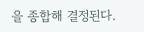을 종합해 결정된다.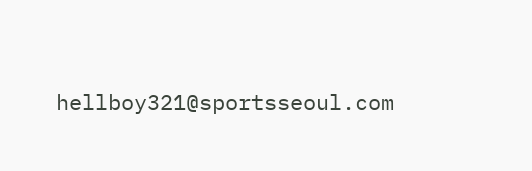hellboy321@sportsseoul.com